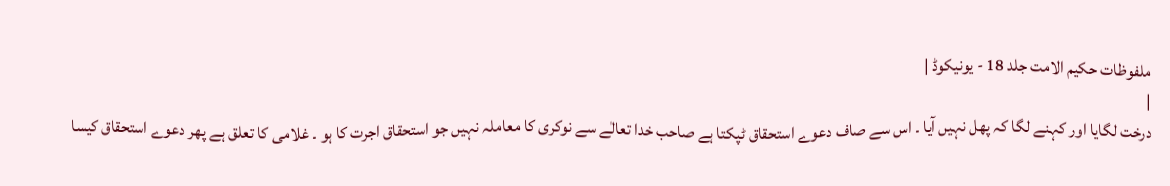ملفوظات حکیم الامت جلد 18 - یونیکوڈ |
|
درخت لگایا اور کہنے لگا کہ پھل نہیں آیا ۔ اس سے صاف دعوے استحقاق ٹپکتا ہے صاحب خدا تعالٰے سے نوکری کا معاملہ نہیں جو استحقاق اجرت کا ہو ۔ غلامی کا تعلق ہے پھر دعوے استحقاق کیسا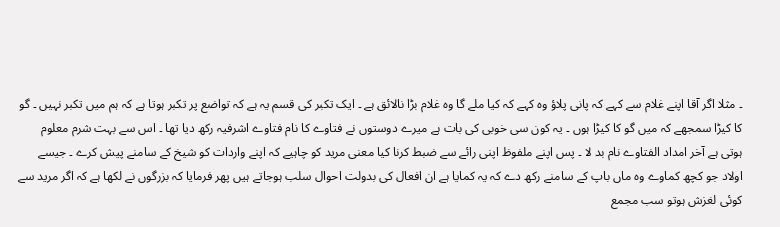۔ مثلا اگر آقا اپنے غلام سے کہے کہ پانی پلاؤ وہ کہے کہ کیا ملے گا وہ غلام بڑا نالائق ہے ۔ ایک تکبر کی قسم یہ ہے کہ تواضع پر تکبر ہوتا ہے کہ ہم میں تکبر نہیں ۔ گو کا کیڑا سمجھے کہ میں گو کا کیڑا ہوں ۔ یہ کون سی خوبی کی بات ہے میرے دوستوں نے فتاوے کا نام فتاوے اشرفیہ رکھ دیا تھا ۔ اس سے بہت شرم معلوم ہوتی ہے آخر امداد الفتاوے نام بد لا ۔ پس اپنے ملفوظ اپنی رائے سے ضبط کرنا کیا معنی مرید کو چاہیے کہ اپنے واردات کو شیخ کے سامنے پیش کرے ۔ جیسے اولاد جو کچھ کماوے وہ ماں باپ کے سامنے رکھ دے کہ یہ کمایا ہے ان افعال کی بدولت احوال سلب ہوجاتے ہیں پھر فرمایا کہ بزرگوں نے لکھا ہے کہ اگر مرید سے کوئی لغزش ہوتو سب مجمع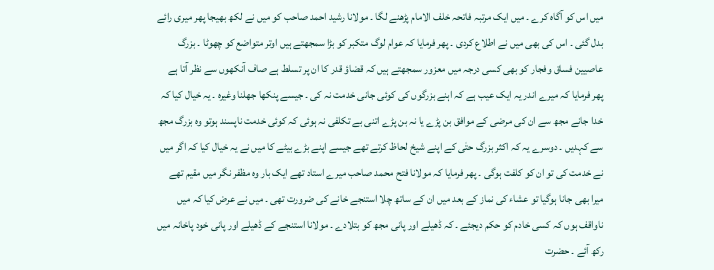میں اس کو آگاہ کرے ۔ میں ایک مرتبہ فاتحہ خلف الامام پڑھنے لگا ۔ مولانا رشید احمد صاحب کو میں نے لکھ بھیجا پھر میری رائے بدل گئی ۔ اس کی بھی میں نے اطلاع کردی ۔ پھر فرمایا کہ عوام لوگ متکبر کو بڑا سمجھتے ہیں اوتر متواضع کو چھوٹا ۔ بزرگ عاصیین فساق وفجار کو بھی کسی درجہ میں معزور سمجھتے ہیں کہ قضاؤ قدر کا ان پر تسلط ہے صاف آنکھوں سے نظر آتا ہے پھر فرمایا کہ میرے اندر یہ ایک عیب ہے کہ اہنے بزرگوں کی کوئی جانی خدمت نہ کی ۔ جیسے پنکھا جھلنا وغیرہ ۔ یہ خیال کیا کہ خدا جانے مجھ سے ان کی مرضی کے موافق بن پڑے یا نہ بن پڑے اتنی بے تکلفی نہ ہوئی کہ کوئی خدمت ناپسند ہوتو وہ بزرگ مجھ سے کہدیں ۔ دوسرے یہ کہ اکثر بزرگ حتٰی کے اپنے شیخ لحاظ کرتے تھے جیسے اپنے بڑے بیٹے کا میں نے یہ خیال کیا کہ اگر میں نے خدمت کی تو ان کو کلفت ہوگی ۔ پھر فرمایا کہ مولانا فتح محمد صاحب میرے استاد تھے ایک بار وہ مظفر نگر میں مقیم تھے میرا بھی جانا ہوگیا تو عشاء کی نماز کے بعد میں ان کے ساتھ چلا استنجے خانے کی ضرورت تھی ۔ میں نے عرض کیا کہ میں ناواقف ہوں کہ کسی خادم کو حکم دیجئے ۔ کہ ڈھیلے اور پانی مجھ کو بتلادے ۔ مولانا استنجے کے ڈھیلے اور پانی خود پاخانہ میں رکھ آئے ۔ حضرت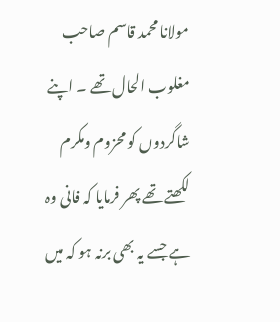مولانا محمد قاسم صاحب مغلوب الحال تھے ۔ اپنے شاگردوں کو محزوم ومکرم لکھتے تھے پھر فرمایا کہ فانی وہ ہے جسے یہ بھی برنہ ہو کہ میں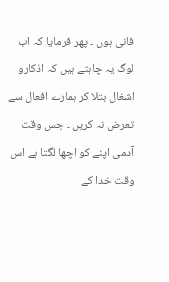فانی ہوں ۔ پھر فرمایا کہ اب لوگ یہ چاہتے ہیں کہ اذکارو اشغال بتلا کر ہمارے افعال سے تعرض نہ کریں ۔ جس وقت آدمی اپنے کو اچھا لگتا ہے اس وقت خدا کے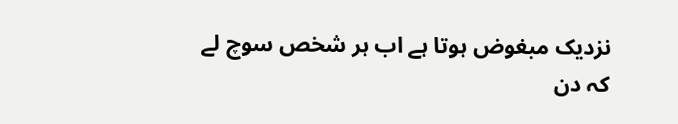نزدیک مبغوض ہوتا ہے اب ہر شخص سوچ لے کہ دن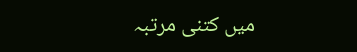میں کتنی مرتبہ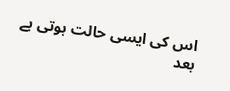اس کی ایسی حالت ہوتی ہے بعد